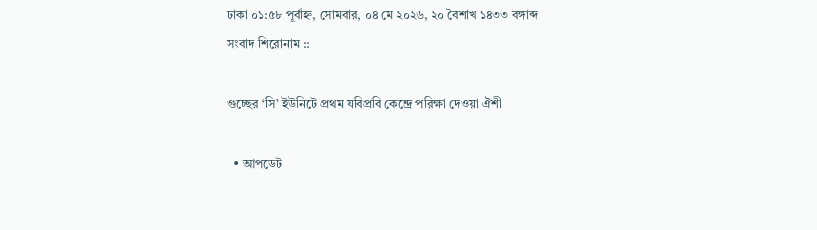ঢাকা ০১:৫৮ পূর্বাহ্ন, সোমবার, ০৪ মে ২০২৬, ২০ বৈশাখ ১৪৩৩ বঙ্গাব্দ
সংবাদ শিরোনাম ::

গুচ্ছের ‘সি’ ইউনিটে প্রথম যবিপ্রবি কেন্দ্রে পরিক্ষা দেওয়া ঐশী

  • আপডেট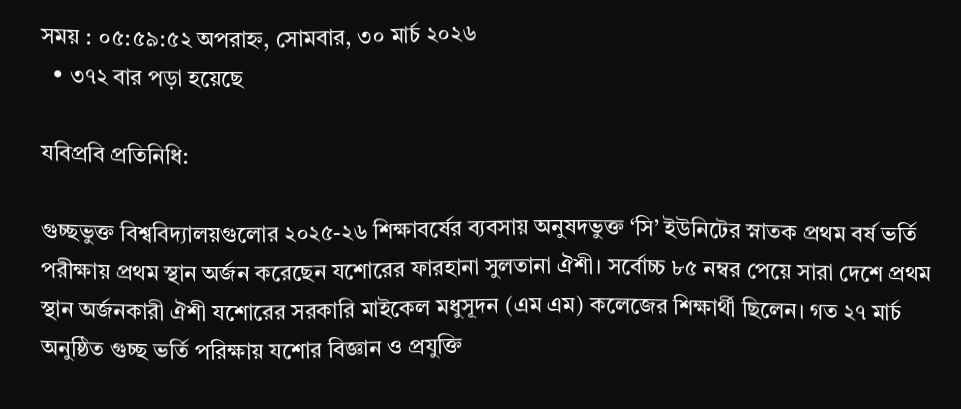সময় : ০৫:৫৯:৫২ অপরাহ্ন, সোমবার, ৩০ মার্চ ২০২৬
  • ৩৭২ বার পড়া হয়েছে

যবিপ্রবি প্রতিনিধি:

গুচ্ছভুক্ত বিশ্ববিদ্যালয়গুলোর ২০২৫-২৬ শিক্ষাবর্ষের ব্যবসায় অনুষদভুক্ত ‘সি’ ইউনিটের স্নাতক প্রথম বর্ষ ভর্তি পরীক্ষায় প্রথম স্থান অর্জন করেছেন যশোরের ফারহানা সুলতানা ঐশী। সর্বোচ্চ ৮৫ নম্বর পেয়ে সারা দেশে প্রথম স্থান অর্জনকারী ঐশী যশোরের সরকারি মাইকেল মধুসূদন (এম এম) কলেজের শিক্ষার্থী ছিলেন। গত ২৭ মার্চ অনুষ্ঠিত গুচ্ছ ভর্তি পরিক্ষায় যশোর বিজ্ঞান ও প্রযুক্তি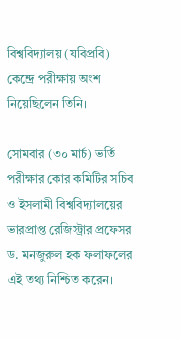বিশ্ববিদ্যালয় (যবিপ্রবি) কেন্দ্রে পরীক্ষায় অংশ নিয়েছিলেন তিনি।

সোমবার (৩০ মার্চ) ভর্তি পরীক্ষার কোর কমিটির সচিব ও ইসলামী বিশ্ববিদ্যালয়ের ভারপ্রাপ্ত রেজিস্ট্রার প্রফেসর ড. মনজুরুল হক ফলাফলের এই তথ্য নিশ্চিত করেন।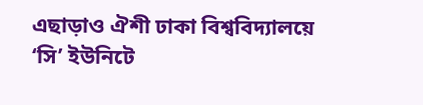এছাড়াও ঐশী ঢাকা বিশ্ববিদ্যালয়ে ‘সি’ ইউনিটে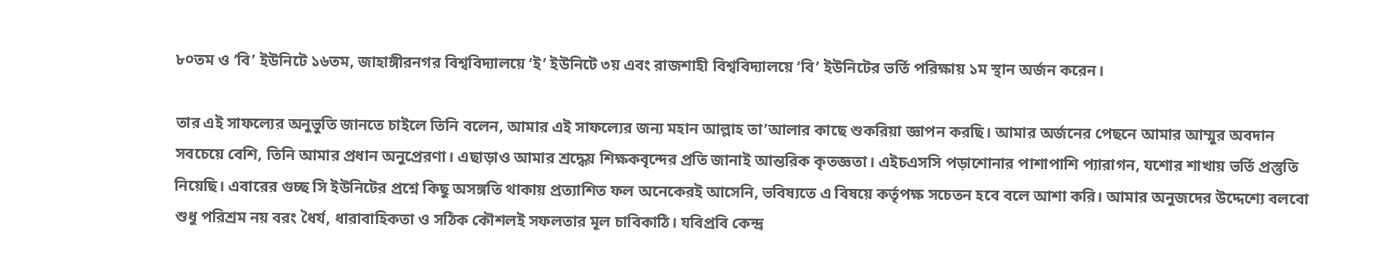৮০তম ও ‘বি’ ইউনিটে ১৬তম, জাহাঙ্গীরনগর বিশ্ববিদ্যালয়ে ‘ই’ ইউনিটে ৩য় এবং রাজশাহী বিশ্ববিদ্যালয়ে ‘বি’ ইউনিটের ভর্তি পরিক্ষায় ১ম স্থান অর্জন করেন।

তার এই সাফল্যের অনুভুতি জানতে চাইলে তিনি বলেন, আমার এই সাফল্যের জন্য মহান আল্লাহ তা’আলার কাছে শুকরিয়া জ্ঞাপন করছি। আমার অর্জনের পেছনে আমার আম্মুর অবদান সবচেয়ে বেশি, তিনি আমার প্রধান অনুপ্রেরণা। এছাড়াও আমার শ্রদ্ধেয় শিক্ষকবৃন্দের প্রতি জানাই আন্তরিক কৃতজ্ঞতা। এইচএসসি পড়াশোনার পাশাপাশি প্যারাগন, যশোর শাখায় ভর্তি প্রস্তুতি নিয়েছি। এবারের গুচ্ছ সি ইউনিটের প্রশ্নে কিছু অসঙ্গতি থাকায় প্রত্যাশিত ফল অনেকেরই আসেনি, ভবিষ্যতে এ বিষয়ে কর্তৃপক্ষ সচেতন হবে বলে আশা করি। আমার অনুজদের উদ্দেশ্যে বলবো শুধু পরিশ্রম নয় বরং ধৈর্য, ধারাবাহিকতা ও সঠিক কৌশলই সফলতার মূল চাবিকাঠি। যবিপ্রবি কেন্দ্র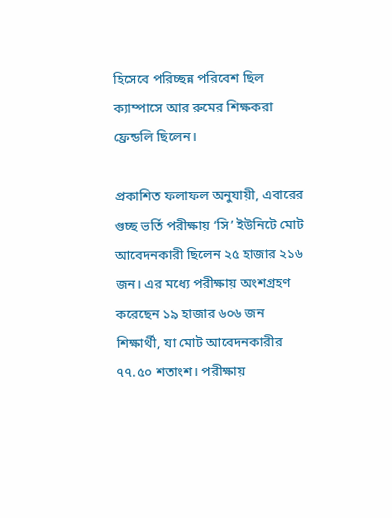হিসেবে পরিচ্ছন্ন পরিবেশ ছিল ক্যাম্পাসে আর রুমের শিক্ষকরা ফ্রেন্ডলি ছিলেন।

প্রকাশিত ফলাফল অনুযায়ী, এবারের গুচ্ছ ভর্তি পরীক্ষায় ‘সি’ ইউনিটে মোট আবেদনকারী ছিলেন ২৫ হাজার ২১৬ জন। এর মধ্যে পরীক্ষায় অংশগ্রহণ করেছেন ১৯ হাজার ৬০৬ জন শিক্ষার্থী, যা মোট আবেদনকারীর ৭৭.৫০ শতাংশ। পরীক্ষায়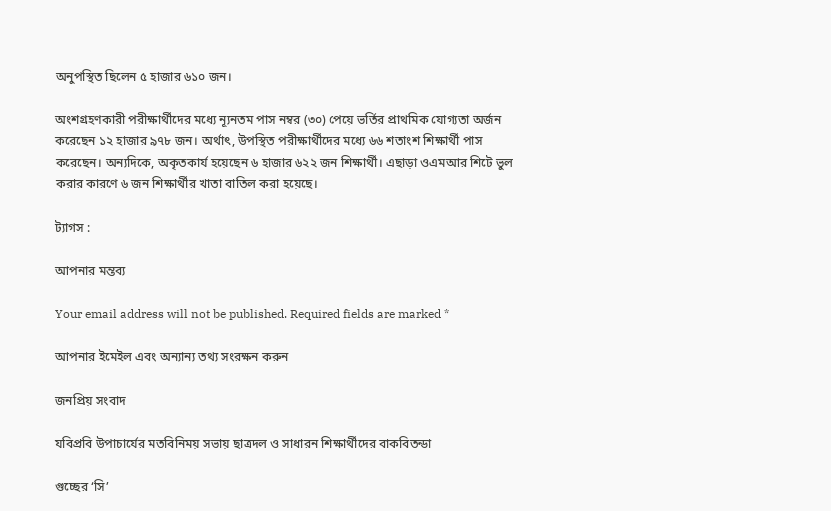অনুপস্থিত ছিলেন ৫ হাজার ৬১০ জন।

অংশগ্রহণকারী পরীক্ষার্থীদের মধ্যে ন্যূনতম পাস নম্বর (৩০) পেয়ে ভর্তির প্রাথমিক যোগ্যতা অর্জন করেছেন ১২ হাজার ৯৭৮ জন। অর্থাৎ, উপস্থিত পরীক্ষার্থীদের মধ্যে ৬৬ শতাংশ শিক্ষার্থী পাস করেছেন। অন্যদিকে, অকৃতকার্য হয়েছেন ৬ হাজার ৬২২ জন শিক্ষার্থী। এছাড়া ওএমআর শিটে ভুল করার কারণে ৬ জন শিক্ষার্থীর খাতা বাতিল করা হয়েছে।

ট্যাগস :

আপনার মন্তব্য

Your email address will not be published. Required fields are marked *

আপনার ইমেইল এবং অন্যান্য তথ্য সংরক্ষন করুন

জনপ্রিয় সংবাদ

যবিপ্রবি উপাচার্যের মতবিনিময় সভায় ছাত্রদল ও সাধারন শিক্ষার্থীদের বাকবিতন্ডা

গুচ্ছের ‘সি’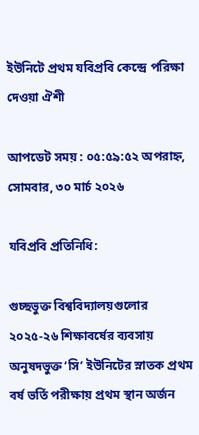ইউনিটে প্রথম যবিপ্রবি কেন্দ্রে পরিক্ষা দেওয়া ঐশী

আপডেট সময় : ০৫:৫৯:৫২ অপরাহ্ন, সোমবার, ৩০ মার্চ ২০২৬

যবিপ্রবি প্রতিনিধি:

গুচ্ছভুক্ত বিশ্ববিদ্যালয়গুলোর ২০২৫-২৬ শিক্ষাবর্ষের ব্যবসায় অনুষদভুক্ত ‘সি’ ইউনিটের স্নাতক প্রথম বর্ষ ভর্তি পরীক্ষায় প্রথম স্থান অর্জন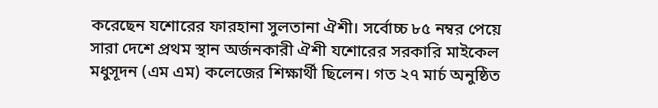করেছেন যশোরের ফারহানা সুলতানা ঐশী। সর্বোচ্চ ৮৫ নম্বর পেয়ে সারা দেশে প্রথম স্থান অর্জনকারী ঐশী যশোরের সরকারি মাইকেল মধুসূদন (এম এম) কলেজের শিক্ষার্থী ছিলেন। গত ২৭ মার্চ অনুষ্ঠিত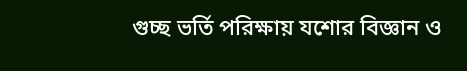গুচ্ছ ভর্তি পরিক্ষায় যশোর বিজ্ঞান ও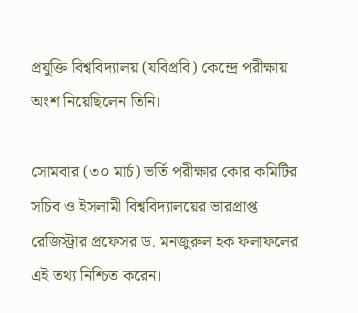প্রযুক্তি বিশ্ববিদ্যালয় (যবিপ্রবি) কেন্দ্রে পরীক্ষায় অংশ নিয়েছিলেন তিনি।

সোমবার (৩০ মার্চ) ভর্তি পরীক্ষার কোর কমিটির সচিব ও ইসলামী বিশ্ববিদ্যালয়ের ভারপ্রাপ্ত রেজিস্ট্রার প্রফেসর ড. মনজুরুল হক ফলাফলের এই তথ্য নিশ্চিত করেন।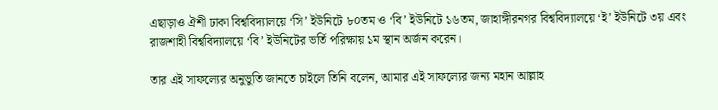এছাড়াও ঐশী ঢাকা বিশ্ববিদ্যালয়ে ‘সি’ ইউনিটে ৮০তম ও ‘বি’ ইউনিটে ১৬তম, জাহাঙ্গীরনগর বিশ্ববিদ্যালয়ে ‘ই’ ইউনিটে ৩য় এবং রাজশাহী বিশ্ববিদ্যালয়ে ‘বি’ ইউনিটের ভর্তি পরিক্ষায় ১ম স্থান অর্জন করেন।

তার এই সাফল্যের অনুভুতি জানতে চাইলে তিনি বলেন, আমার এই সাফল্যের জন্য মহান আল্লাহ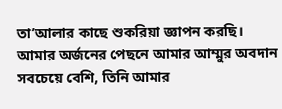তা’আলার কাছে শুকরিয়া জ্ঞাপন করছি। আমার অর্জনের পেছনে আমার আম্মুর অবদান সবচেয়ে বেশি, তিনি আমার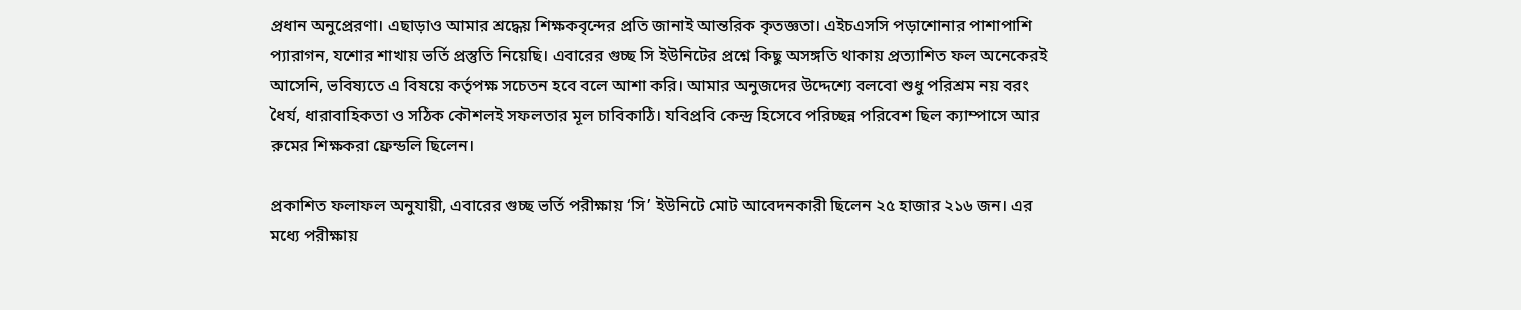প্রধান অনুপ্রেরণা। এছাড়াও আমার শ্রদ্ধেয় শিক্ষকবৃন্দের প্রতি জানাই আন্তরিক কৃতজ্ঞতা। এইচএসসি পড়াশোনার পাশাপাশি প্যারাগন, যশোর শাখায় ভর্তি প্রস্তুতি নিয়েছি। এবারের গুচ্ছ সি ইউনিটের প্রশ্নে কিছু অসঙ্গতি থাকায় প্রত্যাশিত ফল অনেকেরই আসেনি, ভবিষ্যতে এ বিষয়ে কর্তৃপক্ষ সচেতন হবে বলে আশা করি। আমার অনুজদের উদ্দেশ্যে বলবো শুধু পরিশ্রম নয় বরং ধৈর্য, ধারাবাহিকতা ও সঠিক কৌশলই সফলতার মূল চাবিকাঠি। যবিপ্রবি কেন্দ্র হিসেবে পরিচ্ছন্ন পরিবেশ ছিল ক্যাম্পাসে আর রুমের শিক্ষকরা ফ্রেন্ডলি ছিলেন।

প্রকাশিত ফলাফল অনুযায়ী, এবারের গুচ্ছ ভর্তি পরীক্ষায় ‘সি’ ইউনিটে মোট আবেদনকারী ছিলেন ২৫ হাজার ২১৬ জন। এর মধ্যে পরীক্ষায়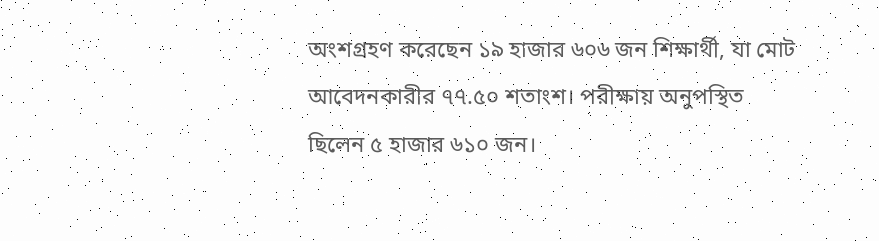অংশগ্রহণ করেছেন ১৯ হাজার ৬০৬ জন শিক্ষার্থী, যা মোট আবেদনকারীর ৭৭.৫০ শতাংশ। পরীক্ষায় অনুপস্থিত ছিলেন ৫ হাজার ৬১০ জন।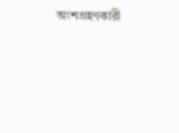অংশগ্রহণকারী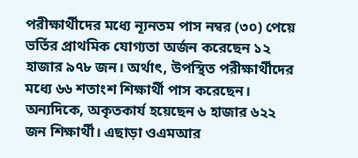পরীক্ষার্থীদের মধ্যে ন্যূনতম পাস নম্বর (৩০) পেয়ে ভর্তির প্রাথমিক যোগ্যতা অর্জন করেছেন ১২ হাজার ৯৭৮ জন। অর্থাৎ, উপস্থিত পরীক্ষার্থীদের মধ্যে ৬৬ শতাংশ শিক্ষার্থী পাস করেছেন। অন্যদিকে, অকৃতকার্য হয়েছেন ৬ হাজার ৬২২ জন শিক্ষার্থী। এছাড়া ওএমআর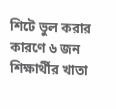শিটে ভুল করার কারণে ৬ জন শিক্ষার্থীর খাতা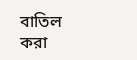বাতিল করা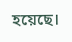হয়েছে।